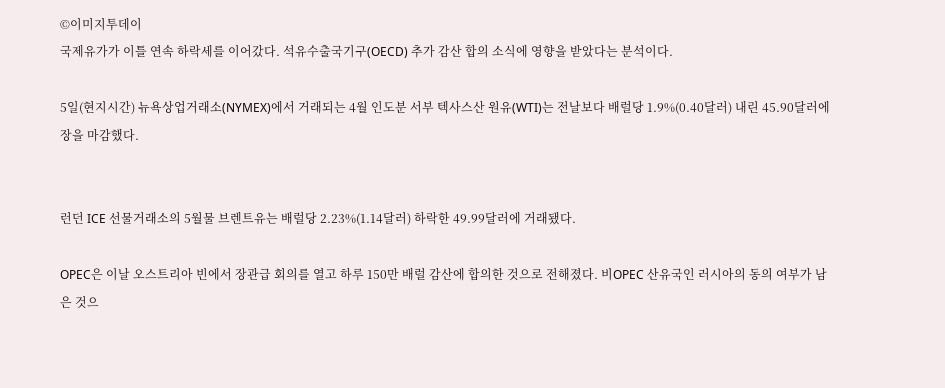©이미지투데이
국제유가가 이틀 연속 하락세를 이어갔다. 석유수출국기구(OECD) 추가 감산 합의 소식에 영향을 받았다는 분석이다.

5일(현지시간) 뉴욕상업거래소(NYMEX)에서 거래되는 4월 인도분 서부 텍사스산 원유(WTI)는 전날보다 배럴당 1.9%(0.40달러) 내린 45.90달러에 장을 마감했다.


런던 ICE 선물거래소의 5월물 브렌트유는 배럴당 2.23%(1.14달러) 하락한 49.99달러에 거래됐다.

OPEC은 이날 오스트리아 빈에서 장관급 회의를 열고 하루 150만 배럴 감산에 합의한 것으로 전해졌다. 비OPEC 산유국인 러시아의 동의 여부가 남은 것으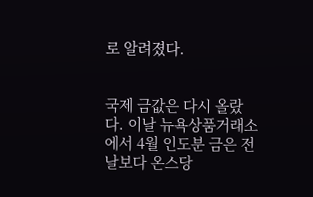로 알려졌다.


국제 금값은 다시 올랐다. 이날 뉴욕상품거래소에서 4월 인도분 금은 전날보다 온스당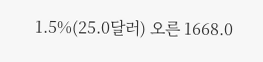1.5%(25.0달러) 오른 1668.0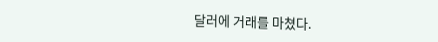달러에 거래를 마쳤다.